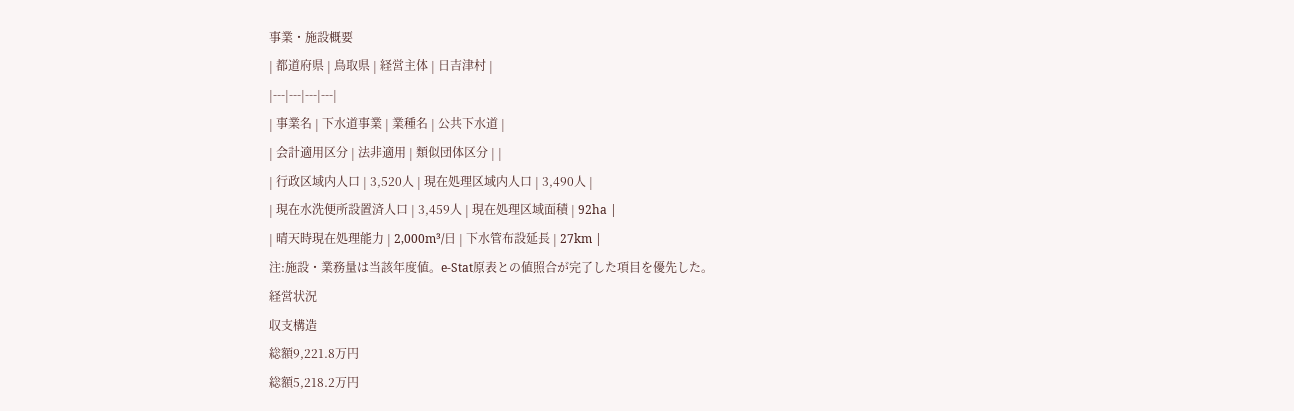事業・施設概要
| 都道府県 | 鳥取県 | 経営主体 | 日吉津村 |
|---|---|---|---|
| 事業名 | 下水道事業 | 業種名 | 公共下水道 |
| 会計適用区分 | 法非適用 | 類似団体区分 | |
| 行政区域内人口 | 3,520人 | 現在処理区域内人口 | 3,490人 |
| 現在水洗便所設置済人口 | 3,459人 | 現在処理区域面積 | 92ha |
| 晴天時現在処理能力 | 2,000m³/日 | 下水管布設延長 | 27km |
注:施設・業務量は当該年度値。e-Stat原表との値照合が完了した項目を優先した。
経営状況
収支構造
総額9,221.8万円
総額5,218.2万円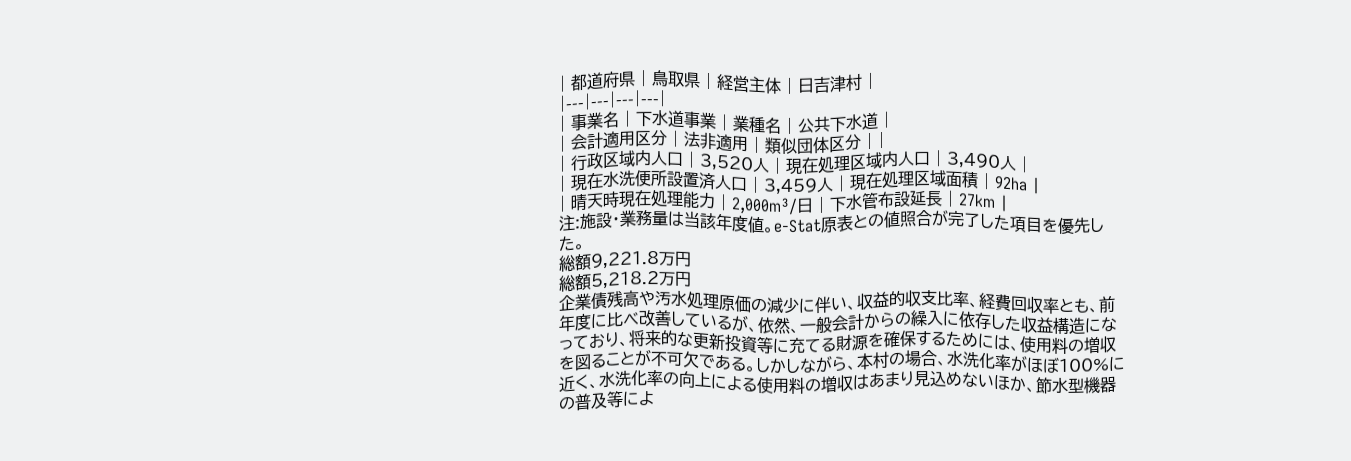| 都道府県 | 鳥取県 | 経営主体 | 日吉津村 |
|---|---|---|---|
| 事業名 | 下水道事業 | 業種名 | 公共下水道 |
| 会計適用区分 | 法非適用 | 類似団体区分 | |
| 行政区域内人口 | 3,520人 | 現在処理区域内人口 | 3,490人 |
| 現在水洗便所設置済人口 | 3,459人 | 現在処理区域面積 | 92ha |
| 晴天時現在処理能力 | 2,000m³/日 | 下水管布設延長 | 27km |
注:施設・業務量は当該年度値。e-Stat原表との値照合が完了した項目を優先した。
総額9,221.8万円
総額5,218.2万円
企業債残高や汚水処理原価の減少に伴い、収益的収支比率、経費回収率とも、前年度に比べ改善しているが、依然、一般会計からの繰入に依存した収益構造になっており、将来的な更新投資等に充てる財源を確保するためには、使用料の増収を図ることが不可欠である。しかしながら、本村の場合、水洗化率がほぼ100%に近く、水洗化率の向上による使用料の増収はあまり見込めないほか、節水型機器の普及等によ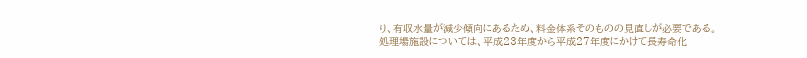り、有収水量が減少傾向にあるため、料金体系そのものの見直しが必要である。
処理場施設については、平成23年度から平成27年度にかけて長寿命化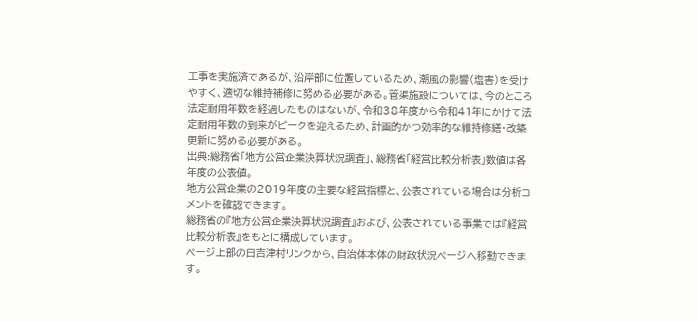工事を実施済であるが、沿岸部に位置しているため、潮風の影響(塩害)を受けやすく、適切な維持補修に努める必要がある。管渠施設については、今のところ法定耐用年数を経過したものはないが、令和38年度から令和41年にかけて法定耐用年数の到来がピークを迎えるため、計画的かつ効率的な維持修繕・改築更新に努める必要がある。
出典:総務省「地方公営企業決算状況調査」、総務省「経営比較分析表」数値は各年度の公表値。
地方公営企業の2019年度の主要な経営指標と、公表されている場合は分析コメントを確認できます。
総務省の『地方公営企業決算状況調査』および、公表されている事業では『経営比較分析表』をもとに構成しています。
ページ上部の日吉津村リンクから、自治体本体の財政状況ページへ移動できます。